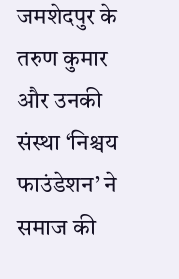जमशेदपुर के तरुण कुमार और उनकी संस्था ‘निश्चय फाउंडेशन’ ने समाज की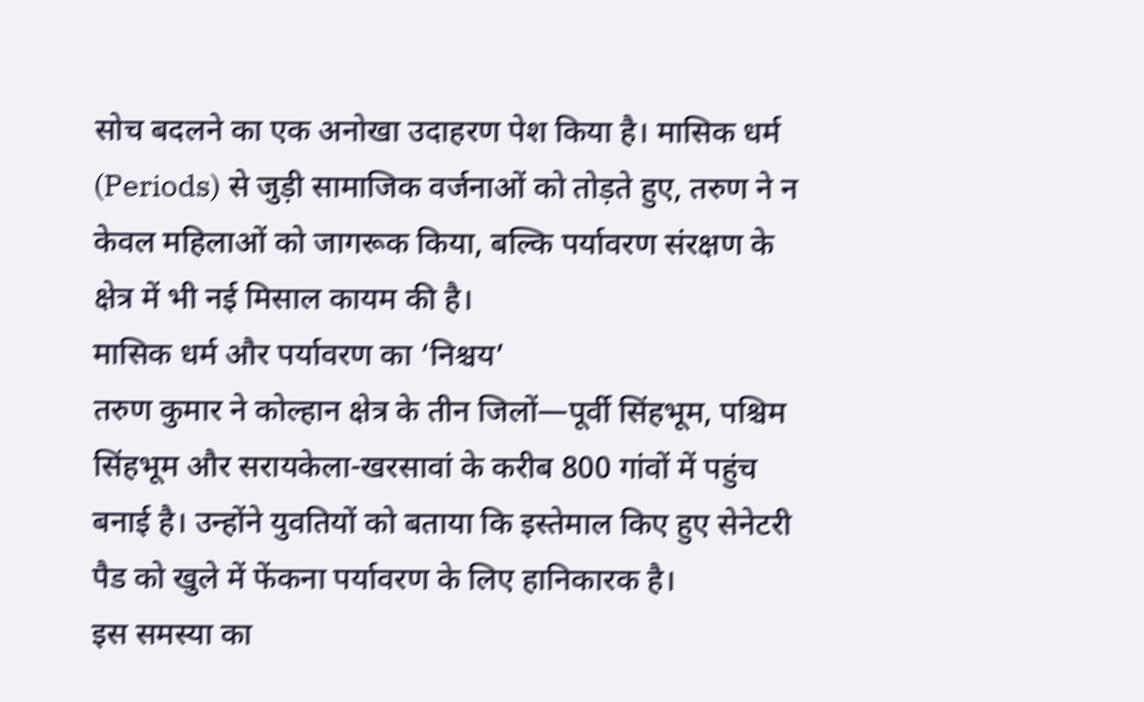सोच बदलने का एक अनोखा उदाहरण पेश किया है। मासिक धर्म (Periods) से जुड़ी सामाजिक वर्जनाओं को तोड़ते हुए, तरुण ने न केवल महिलाओं को जागरूक किया, बल्कि पर्यावरण संरक्षण के क्षेत्र में भी नई मिसाल कायम की है।
मासिक धर्म और पर्यावरण का ‘निश्चय’
तरुण कुमार ने कोल्हान क्षेत्र के तीन जिलों—पूर्वी सिंहभूम, पश्चिम सिंहभूम और सरायकेला-खरसावां के करीब 800 गांवों में पहुंच बनाई है। उन्होंने युवतियों को बताया कि इस्तेमाल किए हुए सेनेटरी पैड को खुले में फेंकना पर्यावरण के लिए हानिकारक है।
इस समस्या का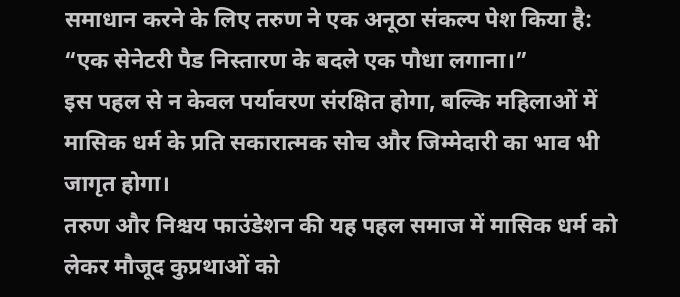समाधान करने के लिए तरुण ने एक अनूठा संकल्प पेश किया है:
“एक सेनेटरी पैड निस्तारण के बदले एक पौधा लगाना।”
इस पहल से न केवल पर्यावरण संरक्षित होगा, बल्कि महिलाओं में मासिक धर्म के प्रति सकारात्मक सोच और जिम्मेदारी का भाव भी जागृत होगा।
तरुण और निश्चय फाउंडेशन की यह पहल समाज में मासिक धर्म को लेकर मौजूद कुप्रथाओं को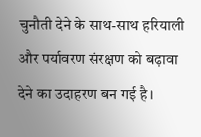चुनौती देने के साथ-साथ हरियाली और पर्यावरण संरक्षण को बढ़ावा देने का उदाहरण बन गई है।